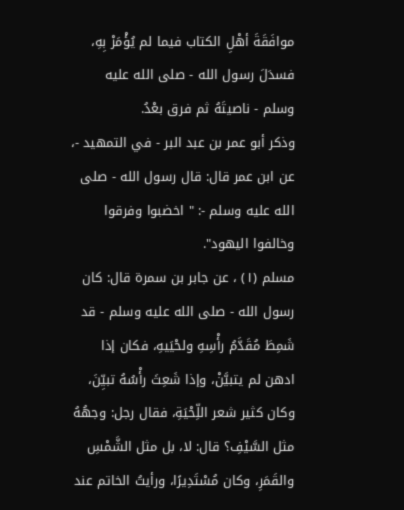موافَقَةَ أهْلِ الكتاب فيما لم يُؤْمَرْ بِهِ، فسدَلَ رسول الله - صلى الله عليه وسلم - ناصيتَهُ ثم فرق بعْدُ.
وذكر أبو عمر بن عبد البر - في التمهيد -، عن ابن عمر قال: قال رسول الله - صلى الله عليه وسلم -: " اخضبوا وفرقوا وخالفوا اليهود".
مسلم (١) ، عن جابر بن سمرة قال: كان رسول الله - صلى الله عليه وسلم - قد شَمِطَ مُقَدَّمُ رأْسِهِ ولحْيَيهِ، فكان إذا ادهن لم يتبيَّنْ، وإذا شَعِثَ رأْسُهُ تبيِّنَ، وكان كثير شعر اللِّحْيَةِ، فقال رجل: وجهُهُ مثل السَّيْفِ؟ قال: لا، بل مثل الشَّمْسِ والقَمَرِ، وكان مُسْتَدِيرًا، ورأيتُ الخاتم عند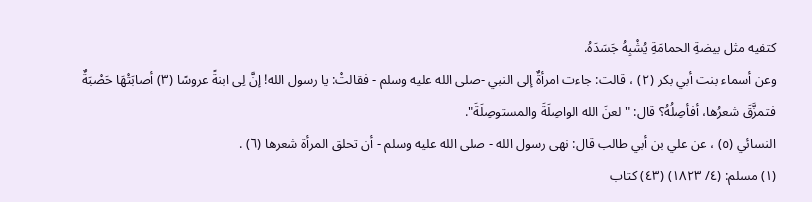كتفيه مثل بيضةِ الحمامَةِ يُشْبِهُ جَسَدَهُ.
وعن أسماء بنت أبي بكر (٢) ، قالت: جاءت امرأةٌ إلى النبي -صلى الله عليه وسلم - فقالتْ: يا رسول الله! إنَّ لِى ابنةً عروسًا (٣) أصابَتْهَا حَصْبَةٌ فتمزَّقَ شعرُها، أفأصِلُهُ؟ قال: " لعنَ الله الواصِلَةَ والمستوصِلَةَ".
النسائي (٥) ، عن علي بن أبي طالب قال: نهى رسول الله - صلى الله عليه وسلم - أن تحلق المرأة شعرها (٦) .
(١) مسلم: (٤/ ١٨٢٣) (٤٣) كتاب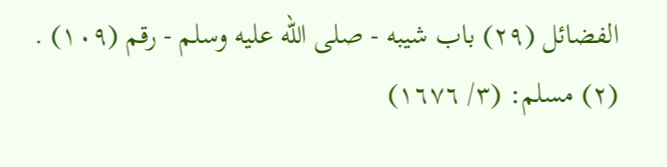الفضائل (٢٩) باب شيبه - صلى الله عليه وسلم - رقم (١٠٩) .
(٢) مسلم: (٣/ ١٦٧٦)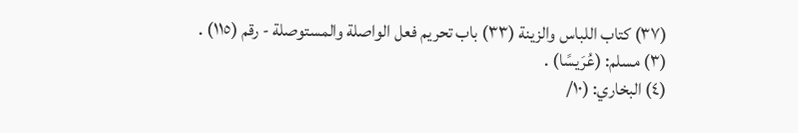(٣٧) كتاب اللباس والزينة (٣٣) باب تحريم فعل الواصلة والمستوصلة - رقم (١١٥) .
(٣) مسلم: (عُرَيسًا) .
(٤) البخاري: (١٠/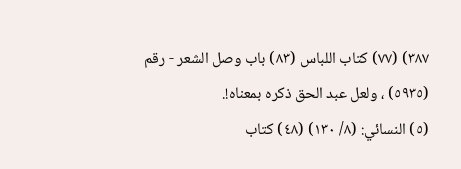٣٨٧) (٧٧) كتاب اللباس (٨٣) باب وصل الشعر - رقم (٥٩٣٥) ، ولعل عبد الحق ذكره بمعناه!.
(٥) النسائي: (٨/ ١٣٠) (٤٨) كتاب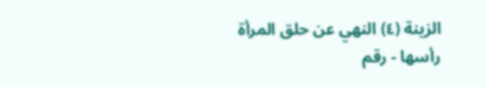الزينة (٤) النهي عن حلق المرأة رأسها - رقم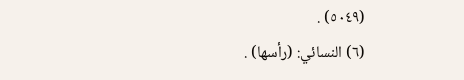(٥٠٤٩) .
(٦) النسائي: (رأسها) .